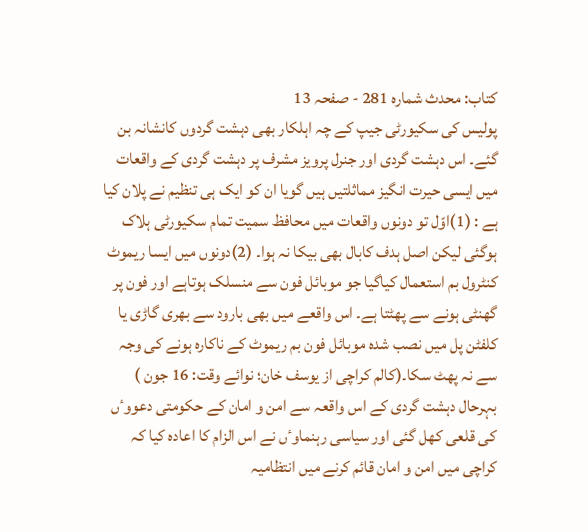کتاب: محدث شماره 281 - صفحہ 13
پولیس کی سکیورٹی جیپ کے چہ اہلکار بھی دہشت گردوں کانشانہ بن گئے۔ اس دہشت گردی اور جنرل پرویز مشرف پر دہشت گردی کے واقعات میں ایسی حیرت انگیز مماثلتیں ہیں گویا ان کو ایک ہی تنظیم نے پلان کیا ہے : (1)اوّل تو دونوں واقعات میں محافظ سمیت تمام سکیورٹی ہلاک ہوگئی لیکن اصل ہدف کابال بھی بیکا نہ ہوا۔ (2)دونوں میں ایسا ریموٹ کنٹرول بم استعمال کیاگیا جو موبائل فون سے منسلک ہوتاہے اور فون پر گھنٹی ہونے سے پھٹتا ہے۔ اس واقعے میں بھی بارود سے بھری گاڑی یا کلفٹن پل میں نصب شدہ موبائل فون بم ریموٹ کے ناکارہ ہونے کی وجہ سے نہ پھٹ سکا۔(کالم کراچی از یوسف خان؛ نوائے وقت: 16 جون ) بہرحال دہشت گردی کے اس واقعہ سے امن و امان کے حکومتی دعووٴں کی قلعی کھل گئی اور سیاسی رہنماوٴں نے اس الزام کا اعادہ کیا کہ کراچی میں امن و امان قائم کرنے میں انتظامیہ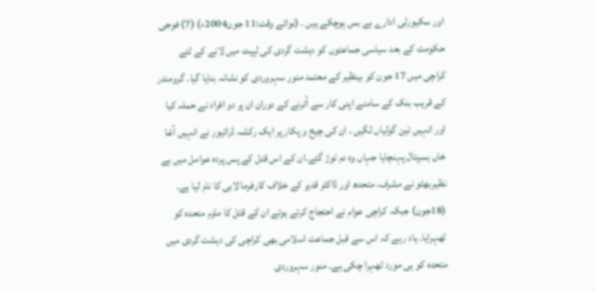اور سکیورٹی ادارے بے بس ہوچکے ہیں ۔ (نوائے وقت:11 جون2004ء) (7) فوجی حکومت کے بعد سیاسی جماعتوں کو دہشت گردی کی لپیٹ میں لانے کے لئے کراچی میں 17 جون کو بینظیر کے معتمد منور سہروردی کو نشانہ بنایا گیا۔ گرومندر کے قریب بنک کے سامنے اپنی کار سے اُترنے کے دوران ان پر دو افراد نے حملہ کیا اور انہیں تین گولیاں لگیں ۔ ان کی چیخ و پکار پر ایک رکشہ ڈرائیور نے انہیں آغا خاں ہسپتال پہنچایا جہاں وہ دم توڑ گئے۔ان کے اس قتل کے پس پردہ عوامل میں بے نظیربھٹو نے مشرف، متحدھ اور ڈاکٹر قدیر کے خلاف کارفرما لابی کا نام لیا ہے۔ (18جون) جبکہ کراچی عوام نے احتجاج کرتے ہوئے ان کے قتل کا ملزم متحدہ کو ٹھہرایا۔ یاد رہے کہ اس سے قبل جماعت اسلامی بھی کراچی کی دہشت گردی میں متحدہ کو ہی مورد ٹھہرا چکی ہے۔ منور سہروردی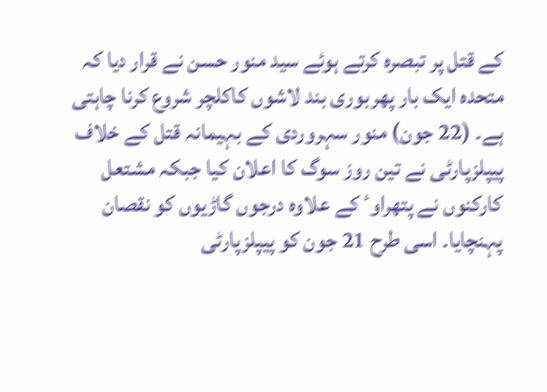کے قتل پر تبصرہ کرتے ہوئے سید منور حسن نے قرار دیا کہ متحدہ ایک بار پھربوری بند لاشوں کاکلچر شروع کرنا چاہتی ہے۔ (22 جون) منور سہروردی کے بہیمانہ قتل کے خلاف پیپلزپارٹی نے تین روز سوگ کا اعلان کیا جبکہ مشتعل کارکنوں نے پتھراوٴ کے علاوہ درجوں گاڑیوں کو نقصان پہنچایا۔ اسی طرح 21 جون کو پیپلزپارٹی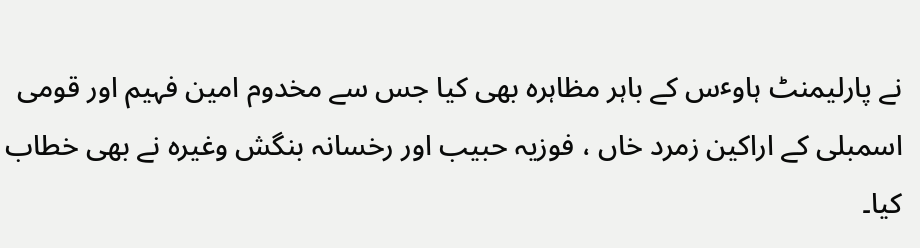نے پارلیمنٹ ہاوٴس کے باہر مظاہرہ بھی کیا جس سے مخدوم امین فہیم اور قومی اسمبلی کے اراکین زمرد خاں ، فوزیہ حبیب اور رخسانہ بنگش وغیرہ نے بھی خطاب کیا۔